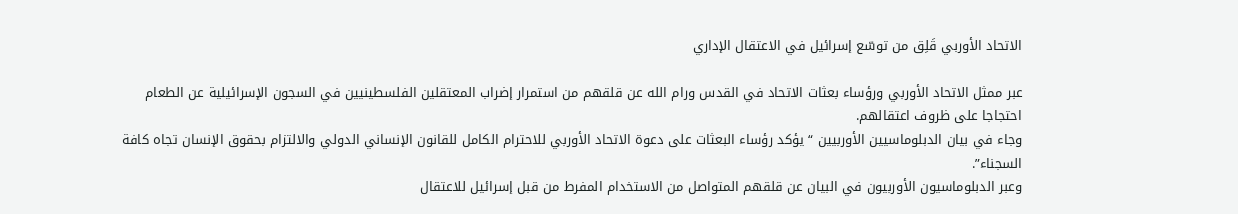الاتحاد الأوربي قَلِق من توسّع إسرائيل في الاعتقال الإداري

عبر ممثل الاتحاد الأوربي ورؤساء بعثات الاتحاد في القدس ورام الله عن قلقهم من استمرار إضراب المعتقلين الفلسطينيين في السجون الإسرائيلية عن الطعام احتجاجا على ظروف اعتقالهم.
وجاء في بيان الدبلوماسيين الأوربيين “يؤكد رؤساء البعثات على دعوة الاتحاد الأوربي للاحترام الكامل للقانون الإنساني الدولي والالتزام بحقوق الإنسان تجاه كافة السجناء”.
وعبر الدبلوماسيون الأوربيون في البيان عن قلقهم المتواصل من الاستخدام المفرط من قبل إسرائيل للاعتقال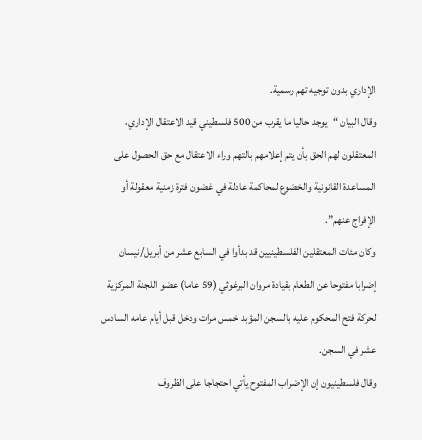الإداري بدون توجيه تهم رسمية.
وقال البيان “يوجد حاليا ما يقرب من 500 فلسطيني قيد الاعتقال الإداري، المعتقلون لهم الحق بأن يتم إعلامهم بالتهم وراء الاعتقال مع حق الحصول على المساعدة القانونية والخضوع لمحاكمة عادلة في غضون فترة زمنية معقولة أو الإفراج عنهم”.
وكان مئات المعتقلين الفلسطينيين قد بدأوا في السابع عشر من أبريل/نيسان إضرابا مفتوحا عن الطعام بقيادة مروان البرغوثي (59 عاما) عضو اللجنة المركزية لحركة فتح المحكوم عليه بالسجن المؤبد خمس مرات ودخل قبل أيام عامه السادس عشر في السجن.
وقال فلسطينيون إن الإضراب المفتوح يأتي احتجاجا على الظروف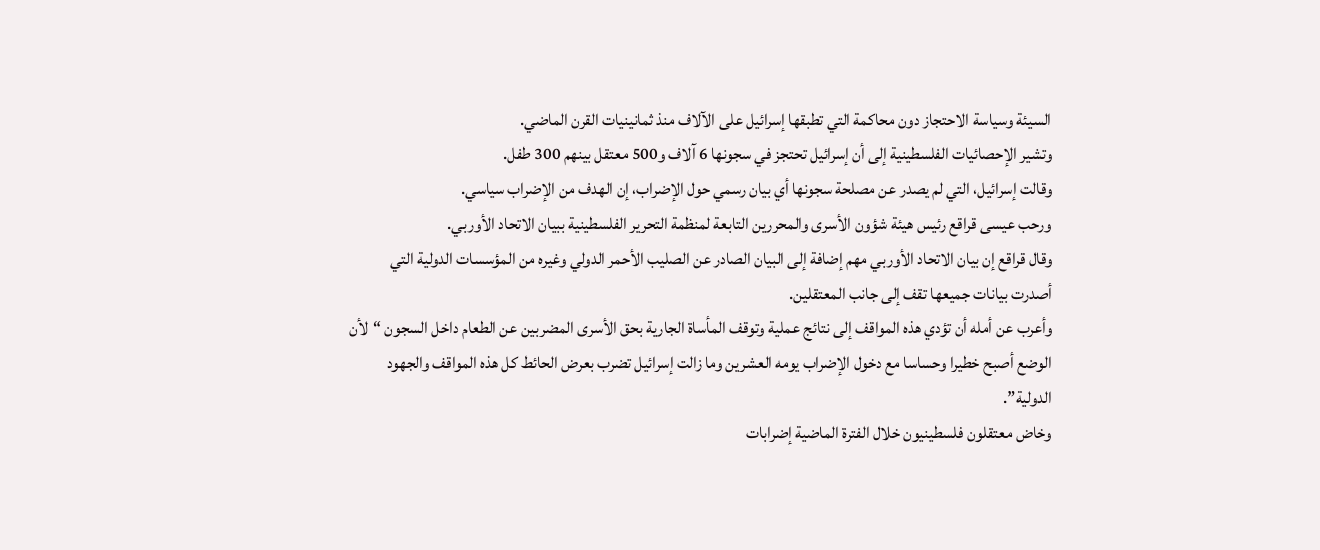السيئة وسياسة الاحتجاز دون محاكمة التي تطبقها إسرائيل على الآلاف منذ ثمانينيات القرن الماضي.
وتشير الإحصائيات الفلسطينية إلى أن إسرائيل تحتجز في سجونها 6 آلاف و500 معتقل بينهم 300 طفل.
وقالت إسرائيل، التي لم يصدر عن مصلحة سجونها أي بيان رسمي حول الإضراب، إن الهدف من الإضراب سياسي.
ورحب عيسى قراقع رئيس هيئة شؤون الأسرى والمحررين التابعة لمنظمة التحرير الفلسطينية ببيان الاتحاد الأوربي.
وقال قراقع إن بيان الاتحاد الأوربي مهم إضافة إلى البيان الصادر عن الصليب الأحمر الدولي وغيره من المؤسسات الدولية التي أصدرت بيانات جميعها تقف إلى جانب المعتقلين.
وأعرب عن أمله أن تؤدي هذه المواقف إلى نتائج عملية وتوقف المأساة الجارية بحق الأسرى المضربين عن الطعام داخل السجون “لأن الوضع أصبح خطيرا وحساسا مع دخول الإضراب يومه العشرين وما زالت إسرائيل تضرب بعرض الحائط كل هذه المواقف والجهود الدولية”.
وخاض معتقلون فلسطينيون خلال الفترة الماضية إضرابات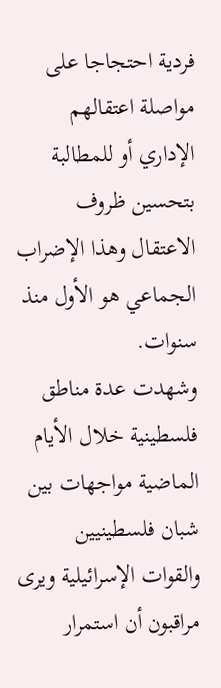فردية احتجاجا على مواصلة اعتقالهم الإداري أو للمطالبة بتحسين ظروف الاعتقال وهذا الإضراب الجماعي هو الأول منذ سنوات.
وشهدت عدة مناطق فلسطينية خلال الأيام الماضية مواجهات بين شبان فلسطينيين والقوات الإسرائيلية ويرى مراقبون أن استمرار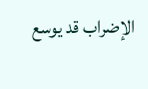الإضراب قد يوسع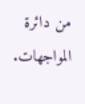من دائرة المواجهات.